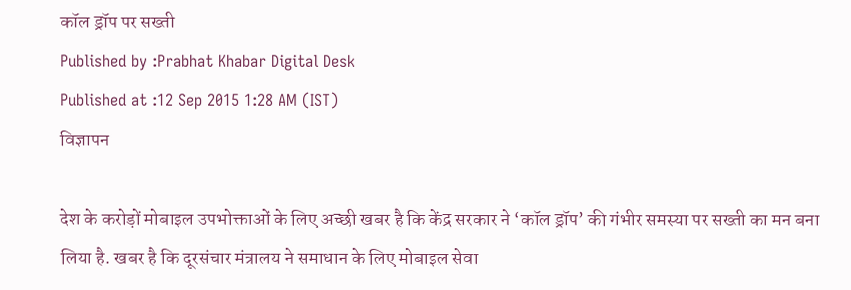कॉल ड्रॉप पर सख्ती
Published by :Prabhat Khabar Digital Desk
Published at :12 Sep 2015 1:28 AM (IST)
विज्ञापन

देश के करोड़ों मोबाइल उपभोक्ताओं के लिए अच्छी खबर है कि केंद्र सरकार ने ‘कॉल ड्रॉप’ की गंभीर समस्या पर सख्ती का मन बना लिया है. खबर है कि दूरसंचार मंत्रालय ने समाधान के लिए मोबाइल सेवा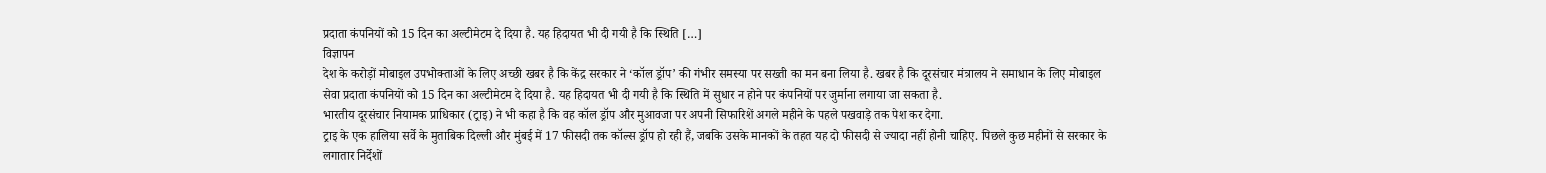प्रदाता कंपनियों को 15 दिन का अल्टीमेटम दे दिया है. यह हिदायत भी दी गयी है कि स्थिति […]
विज्ञापन
देश के करोड़ों मोबाइल उपभोक्ताओं के लिए अच्छी खबर है कि केंद्र सरकार ने ‘कॉल ड्रॉप’ की गंभीर समस्या पर सख्ती का मन बना लिया है. खबर है कि दूरसंचार मंत्रालय ने समाधान के लिए मोबाइल सेवा प्रदाता कंपनियों को 15 दिन का अल्टीमेटम दे दिया है. यह हिदायत भी दी गयी है कि स्थिति में सुधार न होने पर कंपनियों पर जुर्माना लगाया जा सकता है.
भारतीय दूरसंचार नियामक प्राधिकार (ट्राइ) ने भी कहा है कि वह कॉल ड्रॉप और मुआवजा पर अपनी सिफारिशें अगले महीने के पहले पखवाड़े तक पेश कर देगा.
ट्राइ के एक हालिया सर्वे के मुताबिक दिल्ली और मुंबई में 17 फीसदी तक कॉल्स ड्रॉप हो रही हैं, जबकि उसके मानकों के तहत यह दो फीसदी से ज्यादा नहीं होनी चाहिए. पिछले कुछ महीनों से सरकार के लगातार निर्देशों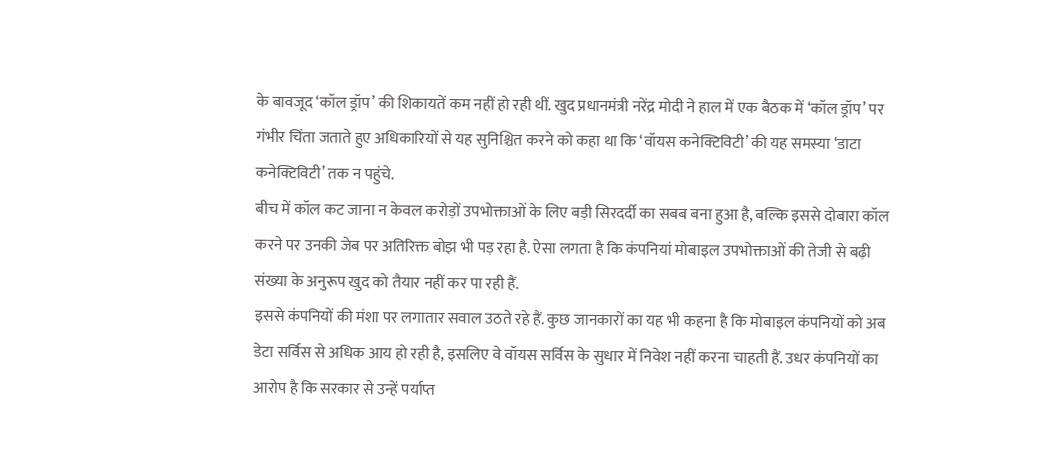के बावजूद ‘कॉल ड्रॉप’ की शिकायतें कम नहीं हो रही थीं. खुद प्रधानमंत्री नरेंद्र मोदी ने हाल में एक बैठक में ‘कॉल ड्रॉप’ पर गंभीर चिंता जताते हुए अधिकारियों से यह सुनिश्चित करने को कहा था कि ‘वॉयस कनेक्टिविटी’ की यह समस्या ‘डाटा कनेक्टिविटी’ तक न पहुंचे.
बीच में कॉल कट जाना न केवल करोड़ों उपभोक्ताओं के लिए बड़ी सिरदर्दी का सबब बना हुआ है, बल्कि इससे दोबारा कॉल करने पर उनकी जेब पर अतिरिक्त बोझ भी पड़ रहा है. ऐसा लगता है कि कंपनियां मोबाइल उपभोक्ताओं की तेजी से बढ़ी संख्या के अनुरूप खुद को तैयार नहीं कर पा रही हैं.
इससे कंपनियों की मंशा पर लगातार सवाल उठते रहे हैं. कुछ जानकारों का यह भी कहना है कि मोबाइल कंपनियों को अब डेटा सर्विस से अधिक आय हो रही है, इसलिए वे वॉयस सर्विस के सुधार में निवेश नहीं करना चाहती हैं. उधर कंपनियों का आरोप है कि सरकार से उन्हें पर्याप्त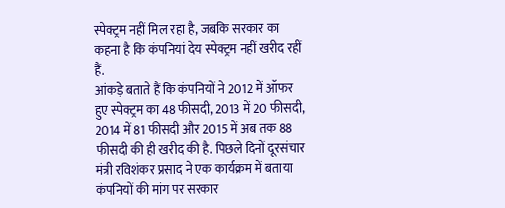स्पेक्ट्रम नहीं मिल रहा है, जबकि सरकार का कहना है कि कंपनियां देय स्पेक्ट्रम नहीं खरीद रहीं हैं.
आंकड़े बताते हैं कि कंपनियों ने 2012 में ऑफर हुए स्पेक्ट्रम का 48 फीसदी, 2013 में 20 फीसदी, 2014 में 81 फीसदी और 2015 में अब तक 88 फीसदी की ही खरीद की है. पिछले दिनों दूरसंचार मंत्री रविशंकर प्रसाद ने एक कार्यक्रम में बताया कंपनियों की मांग पर सरकार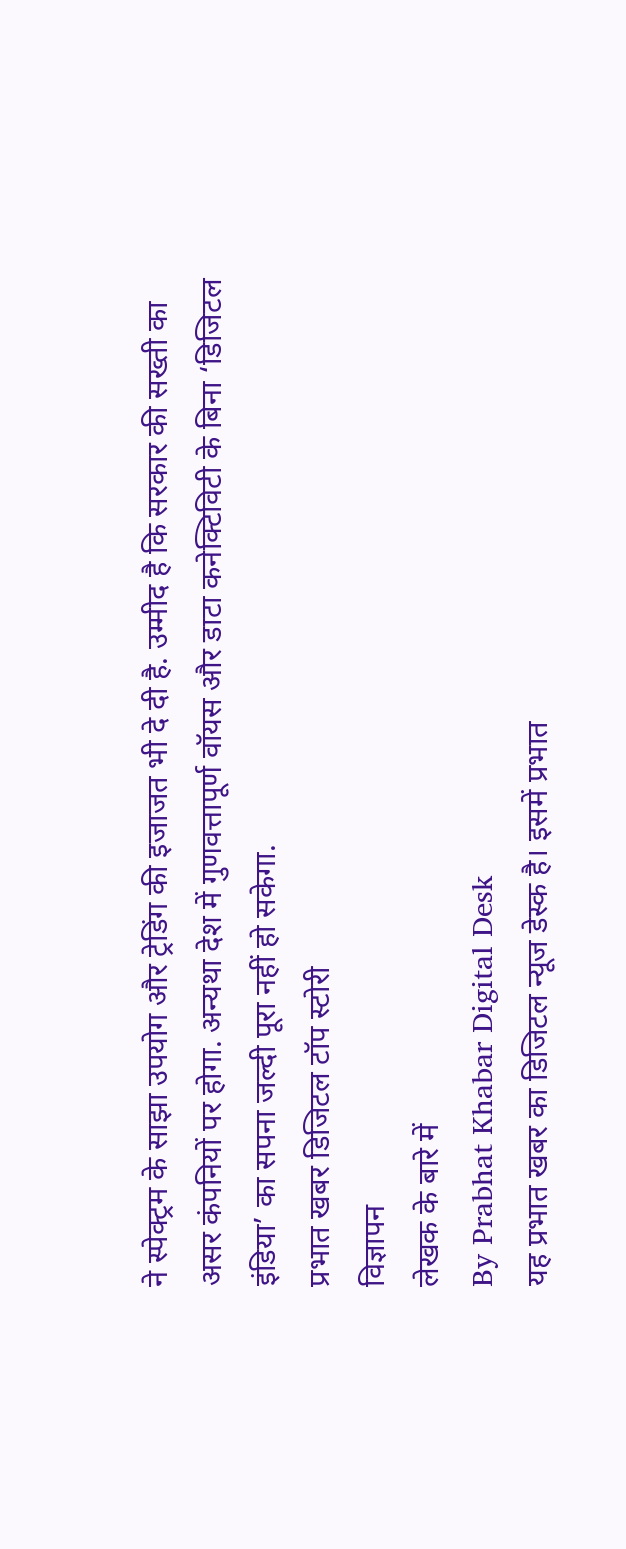ने स्पेक्ट्रम के साझा उपयोग और ट्रेडिंग की इजाजत भी दे दी है. उम्मीद है कि सरकार की सख्ती का असर कंपनियों पर होगा. अन्यथा देश में गुणवत्तापूर्ण वॉयस और डाटा कनेक्टिविटी के बिना ‘डिजिटल इंडिया’ का सपना जल्दी पूरा नहीं हो सकेगा.
प्रभात खबर डिजिटल टॉप स्टोरी
विज्ञापन
लेखक के बारे में
By Prabhat Khabar Digital Desk
यह प्रभात खबर का डिजिटल न्यूज डेस्क है। इसमें प्रभात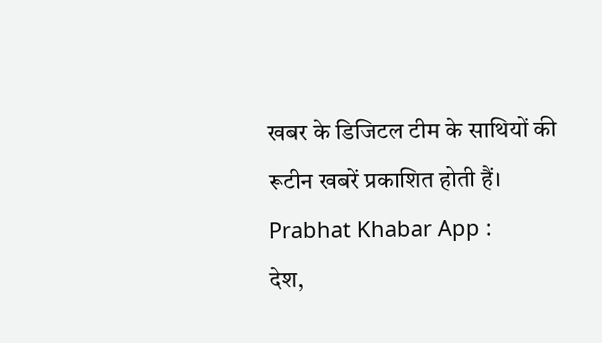खबर के डिजिटल टीम के साथियों की रूटीन खबरें प्रकाशित होती हैं।
Prabhat Khabar App :
देश,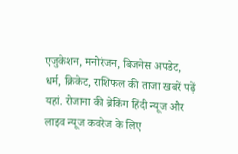एजुकेशन, मनोरंजन, बिजनेस अपडेट, धर्म, क्रिकेट, राशिफल की ताजा खबरें पढ़ें यहां. रोजाना की ब्रेकिंग हिंदी न्यूज और लाइव न्यूज कवरेज के लिए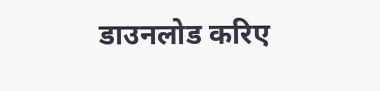डाउनलोड करिए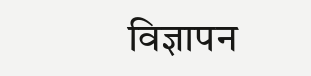विज्ञापन